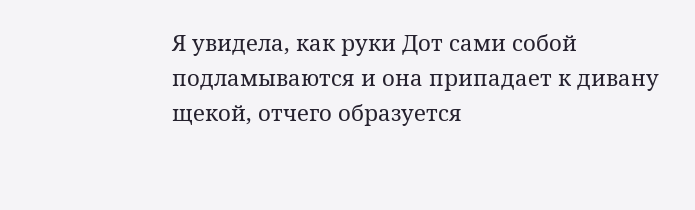Я увидела, как руки Дот сами собой подламываются и она припадает к дивану щекой, отчего образуется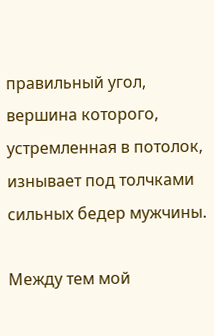правильный угол, вершина которого, устремленная в потолок, изнывает под толчками сильных бедер мужчины.

Между тем мой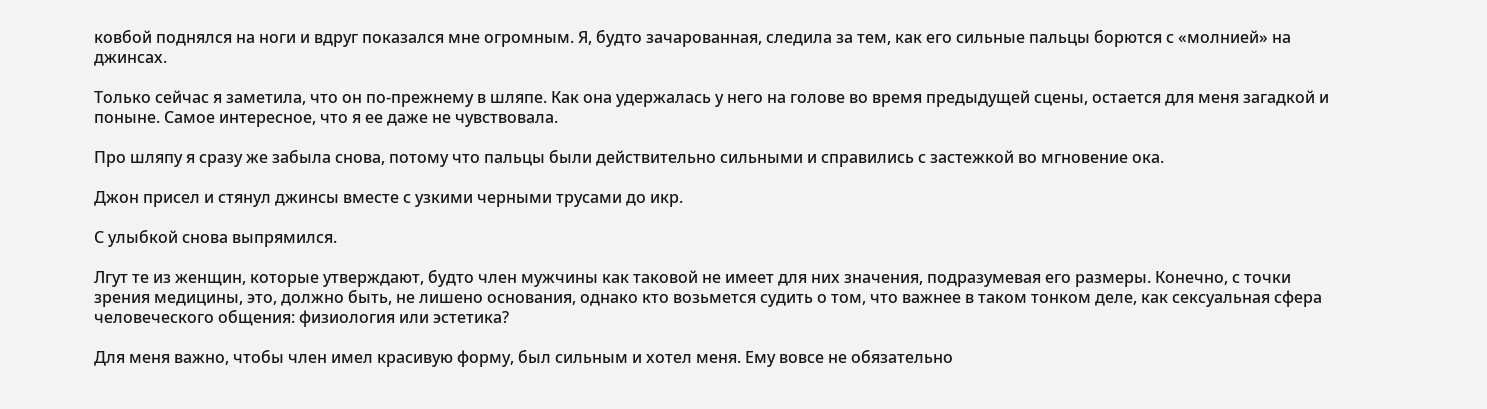ковбой поднялся на ноги и вдруг показался мне огромным. Я, будто зачарованная, следила за тем, как его сильные пальцы борются с «молнией» на джинсах.

Только сейчас я заметила, что он по-прежнему в шляпе. Как она удержалась у него на голове во время предыдущей сцены, остается для меня загадкой и поныне. Самое интересное, что я ее даже не чувствовала.

Про шляпу я сразу же забыла снова, потому что пальцы были действительно сильными и справились с застежкой во мгновение ока.

Джон присел и стянул джинсы вместе с узкими черными трусами до икр.

С улыбкой снова выпрямился.

Лгут те из женщин, которые утверждают, будто член мужчины как таковой не имеет для них значения, подразумевая его размеры. Конечно, с точки зрения медицины, это, должно быть, не лишено основания, однако кто возьмется судить о том, что важнее в таком тонком деле, как сексуальная сфера человеческого общения: физиология или эстетика?

Для меня важно, чтобы член имел красивую форму, был сильным и хотел меня. Ему вовсе не обязательно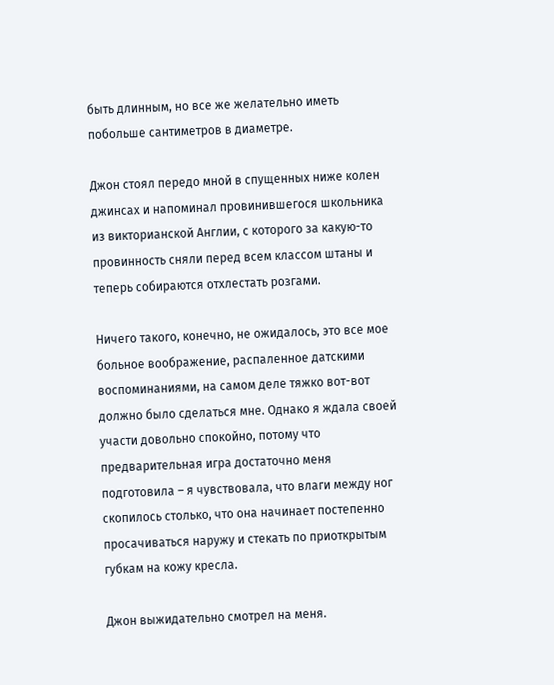быть длинным, но все же желательно иметь побольше сантиметров в диаметре.

Джон стоял передо мной в спущенных ниже колен джинсах и напоминал провинившегося школьника из викторианской Англии, с которого за какую-то провинность сняли перед всем классом штаны и теперь собираются отхлестать розгами.

Ничего такого, конечно, не ожидалось, это все мое больное воображение, распаленное датскими воспоминаниями, на самом деле тяжко вот-вот должно было сделаться мне. Однако я ждала своей участи довольно спокойно, потому что предварительная игра достаточно меня подготовила – я чувствовала, что влаги между ног скопилось столько, что она начинает постепенно просачиваться наружу и стекать по приоткрытым губкам на кожу кресла.

Джон выжидательно смотрел на меня.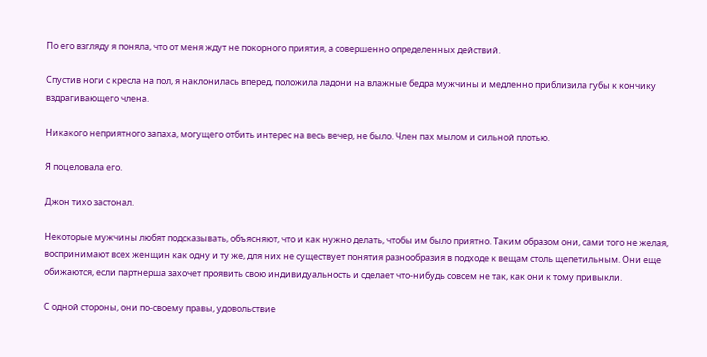По его взгляду я поняла, что от меня ждут не покорного приятия, а совершенно определенных действий.

Спустив ноги с кресла на пол, я наклонилась вперед, положила ладони на влажные бедра мужчины и медленно приблизила губы к кончику вздрагивающего члена.

Никакого неприятного запаха, могущего отбить интерес на весь вечер, не было. Член пах мылом и сильной плотью.

Я поцеловала его.

Джон тихо застонал.

Некоторые мужчины любят подсказывать, объясняют, что и как нужно делать, чтобы им было приятно. Таким образом они, сами того не желая, воспринимают всех женщин как одну и ту же, для них не существует понятия разнообразия в подходе к вещам столь щепетильным. Они еще обижаются, если партнерша захочет проявить свою индивидуальность и сделает что-нибудь совсем не так, как они к тому привыкли.

С одной стороны, они по-своему правы, удовольствие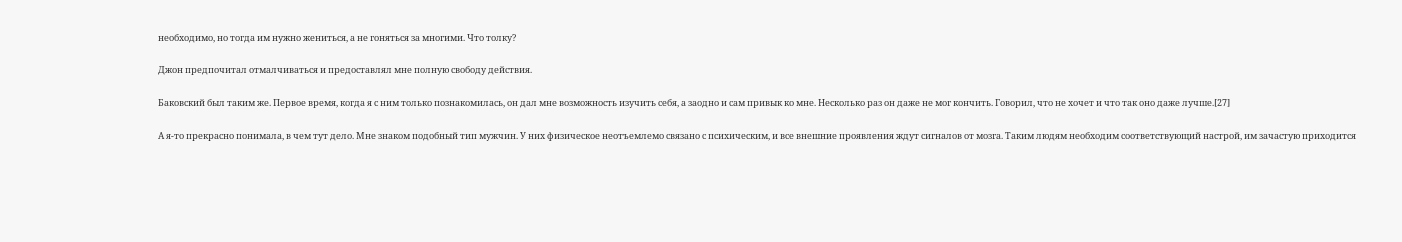необходимо, но тогда им нужно жениться, а не гоняться за многими. Что толку?

Джон предпочитал отмалчиваться и предоставлял мне полную свободу действия.

Баковский был таким же. Первое время, когда я с ним только познакомилась, он дал мне возможность изучить себя, а заодно и сам привык ко мне. Несколько раз он даже не мог кончить. Говорил, что не хочет и что так оно даже лучше.[27]

А я-то прекрасно понимала, в чем тут дело. Мне знаком подобный тип мужчин. У них физическое неотъемлемо связано с психическим, и все внешние проявления ждут сигналов от мозга. Таким людям необходим соответствующий настрой, им зачастую приходится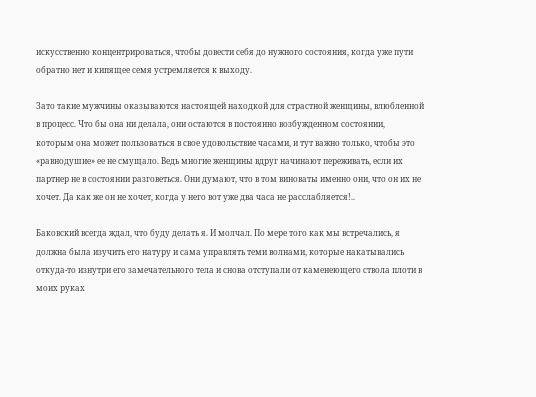искусственно концентрироваться, чтобы довести себя до нужного состояния, когда уже пути обратно нет и кипящее семя устремляется к выходу.

Зато такие мужчины оказываются настоящей находкой для страстной женщины, влюбленной в процесс. Что бы она ни делала, они остаются в постоянно возбужденном состоянии, которым она может пользоваться в свое удовольствие часами, и тут важно только, чтобы это «равнодушие» ее не смущало. Ведь многие женщины вдруг начинают переживать, если их партнер не в состоянии разговеться. Они думают, что в том виноваты именно они, что он их не хочет. Да как же он не хочет, когда у него вот уже два часа не расслабляется!..

Баковский всегда ждал, что буду делать я. И молчал. По мере того как мы встречались, я должна была изучить его натуру и сама управлять теми волнами, которые накатывались откуда-то изнутри его замечательного тела и снова отступали от каменеющего ствола плоти в моих руках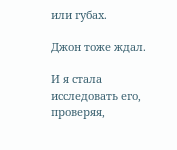или губах.

Джон тоже ждал.

И я стала исследовать его, проверяя,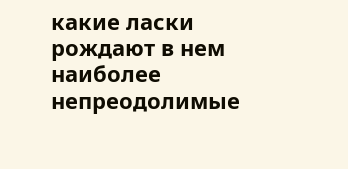какие ласки рождают в нем наиболее непреодолимые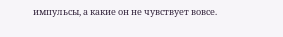импульсы, а какие он не чувствует вовсе.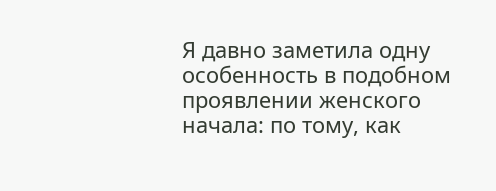Я давно заметила одну особенность в подобном проявлении женского начала: по тому, как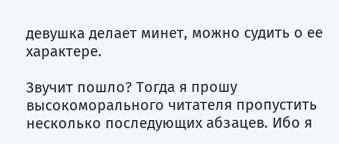девушка делает минет, можно судить о ее характере.

Звучит пошло? Тогда я прошу высокоморального читателя пропустить несколько последующих абзацев. Ибо я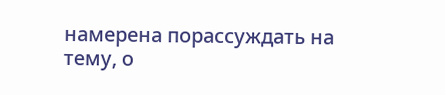намерена порассуждать на тему, о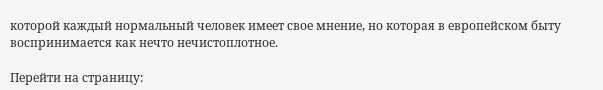которой каждый нормальный человек имеет свое мнение, но которая в европейском быту воспринимается как нечто нечистоплотное.

Перейти на страницу: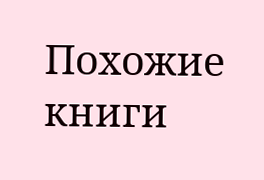Похожие книги